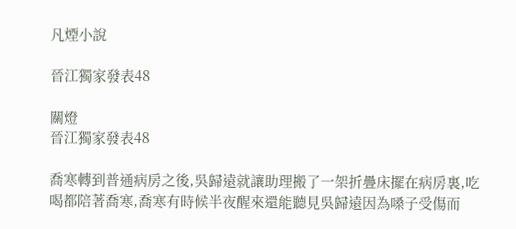凡煙小說

晉江獨家發表48

關燈
晉江獨家發表48

喬寒轉到普通病房之後,吳歸遠就讓助理搬了一架折疊床擺在病房裏,吃喝都陪著喬寒,喬寒有時候半夜醒來還能聽見吳歸遠因為嗓子受傷而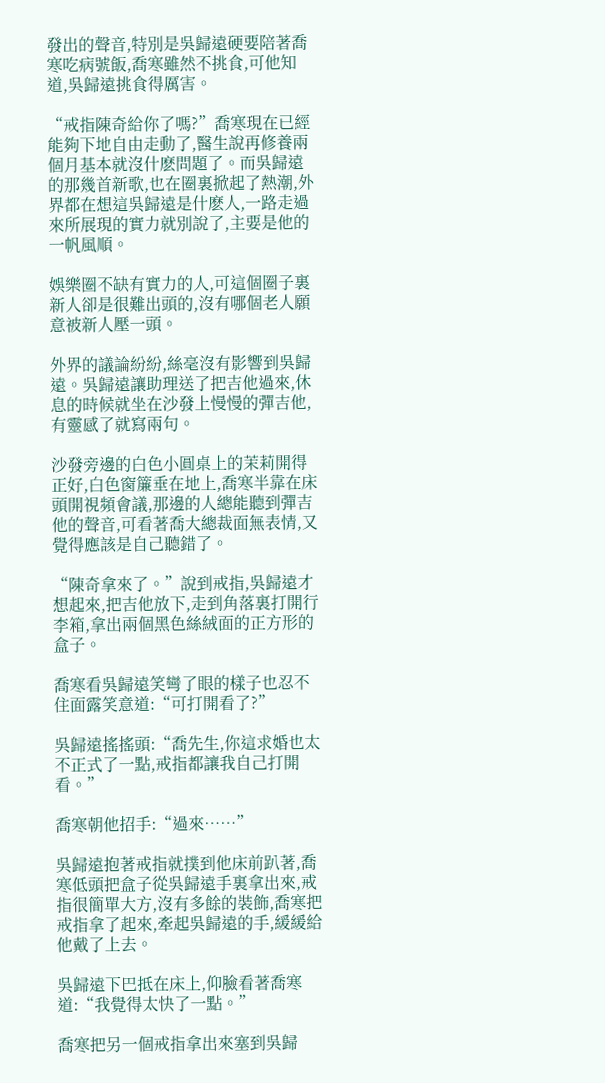發出的聲音,特別是吳歸遠硬要陪著喬寒吃病號飯,喬寒雖然不挑食,可他知道,吳歸遠挑食得厲害。

“戒指陳奇給你了嗎?”喬寒現在已經能夠下地自由走動了,醫生說再修養兩個月基本就沒什麽問題了。而吳歸遠的那幾首新歌,也在圈裏掀起了熱潮,外界都在想這吳歸遠是什麽人,一路走過來所展現的實力就別說了,主要是他的一帆風順。

娛樂圈不缺有實力的人,可這個圈子裏新人卻是很難出頭的,沒有哪個老人願意被新人壓一頭。

外界的議論紛紛,絲毫沒有影響到吳歸遠。吳歸遠讓助理送了把吉他過來,休息的時候就坐在沙發上慢慢的彈吉他,有靈感了就寫兩句。

沙發旁邊的白色小圓桌上的茉莉開得正好,白色窗簾垂在地上,喬寒半靠在床頭開視頻會議,那邊的人總能聽到彈吉他的聲音,可看著喬大總裁面無表情,又覺得應該是自己聽錯了。

“陳奇拿來了。”說到戒指,吳歸遠才想起來,把吉他放下,走到角落裏打開行李箱,拿出兩個黑色絲絨面的正方形的盒子。

喬寒看吳歸遠笑彎了眼的樣子也忍不住面露笑意道:“可打開看了?”

吳歸遠搖搖頭:“喬先生,你這求婚也太不正式了一點,戒指都讓我自己打開看。”

喬寒朝他招手:“過來……”

吳歸遠抱著戒指就撲到他床前趴著,喬寒低頭把盒子從吳歸遠手裏拿出來,戒指很簡單大方,沒有多餘的裝飾,喬寒把戒指拿了起來,牽起吳歸遠的手,緩緩給他戴了上去。

吳歸遠下巴抵在床上,仰臉看著喬寒道:“我覺得太快了一點。”

喬寒把另一個戒指拿出來塞到吳歸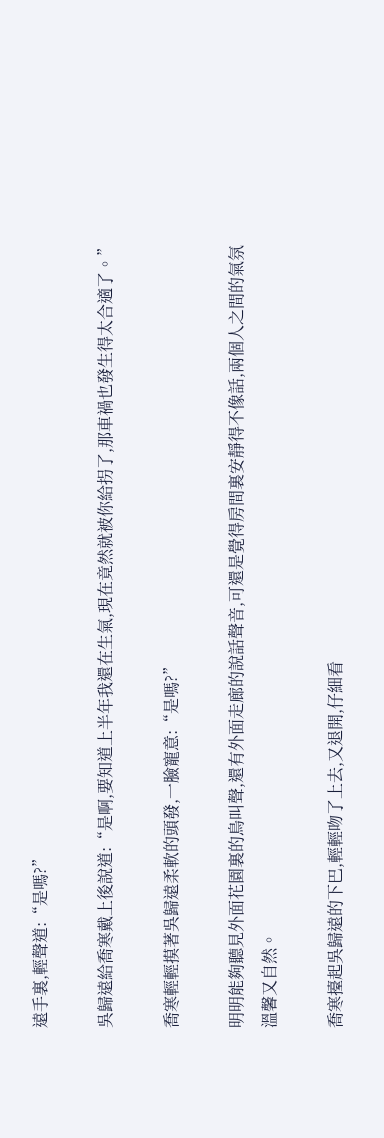遠手裏,輕聲道:“是嗎?”

吳歸遠給喬寒戴上後說道:“是啊,要知道上半年我還在生氣,現在竟然就被你給拐了,那車禍也發生得太合適了。”

喬寒輕輕摸著吳歸遠柔軟的頭發,一臉寵意:“是嗎?”

明明能夠聽見外面花園裏的鳥叫聲,還有外面走廊的說話聲音,可還是覺得房間裏安靜得不像話,兩個人之間的氣氛溫馨又自然。

喬寒擡起吳歸遠的下巴,輕輕吻了上去,又退開,仔細看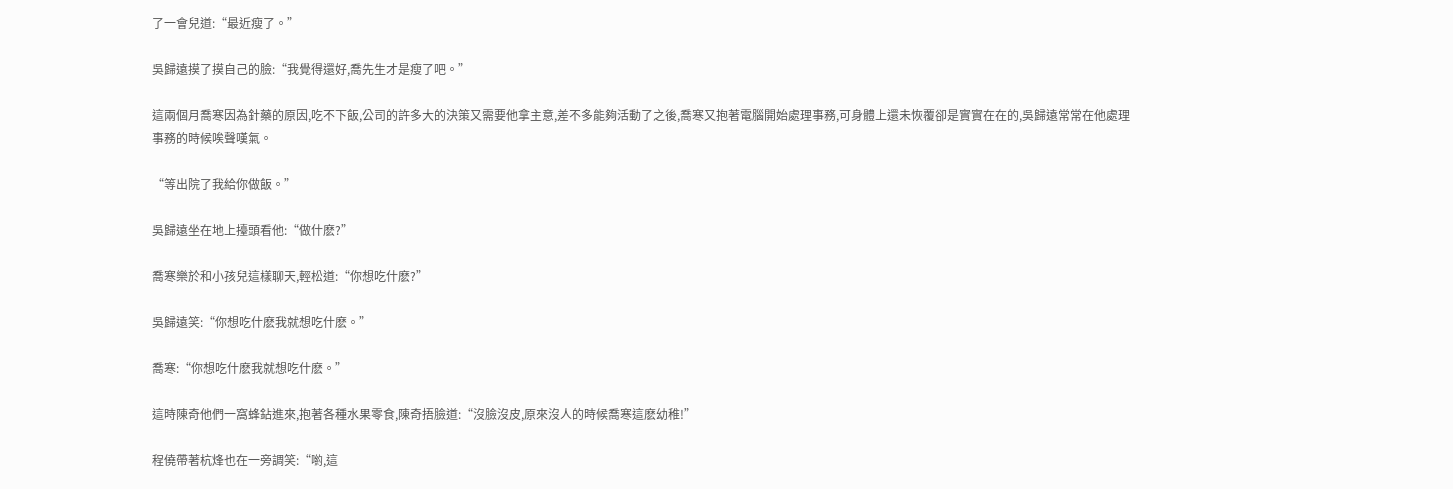了一會兒道:“最近瘦了。”

吳歸遠摸了摸自己的臉:“我覺得還好,喬先生才是瘦了吧。”

這兩個月喬寒因為針藥的原因,吃不下飯,公司的許多大的決策又需要他拿主意,差不多能夠活動了之後,喬寒又抱著電腦開始處理事務,可身體上還未恢覆卻是實實在在的,吳歸遠常常在他處理事務的時候唉聲嘆氣。

“等出院了我給你做飯。”

吳歸遠坐在地上擡頭看他:“做什麽?”

喬寒樂於和小孩兒這樣聊天,輕松道:“你想吃什麽?”

吳歸遠笑:“你想吃什麽我就想吃什麽。”

喬寒:“你想吃什麽我就想吃什麽。”

這時陳奇他們一窩蜂鉆進來,抱著各種水果零食,陳奇捂臉道:“沒臉沒皮,原來沒人的時候喬寒這麽幼稚!”

程僥帶著杭烽也在一旁調笑:“喲,這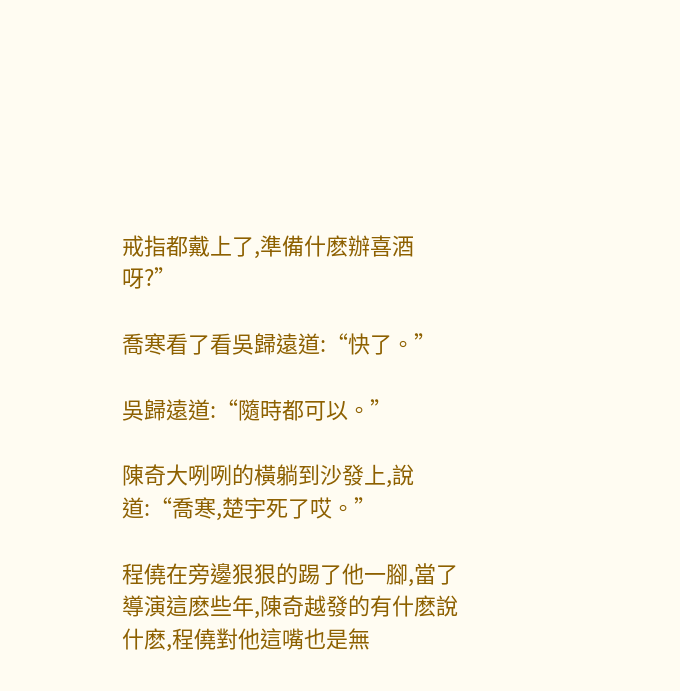戒指都戴上了,準備什麽辦喜酒呀?”

喬寒看了看吳歸遠道:“快了。”

吳歸遠道:“隨時都可以。”

陳奇大咧咧的橫躺到沙發上,說道:“喬寒,楚宇死了哎。”

程僥在旁邊狠狠的踢了他一腳,當了導演這麽些年,陳奇越發的有什麽說什麽,程僥對他這嘴也是無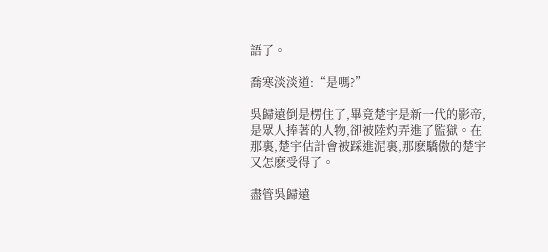語了。

喬寒淡淡道:“是嗎?”

吳歸遠倒是楞住了,畢竟楚宇是新一代的影帝,是眾人捧著的人物,卻被陸灼弄進了監獄。在那裏,楚宇估計會被踩進泥裏,那麽驕傲的楚宇又怎麽受得了。

盡管吳歸遠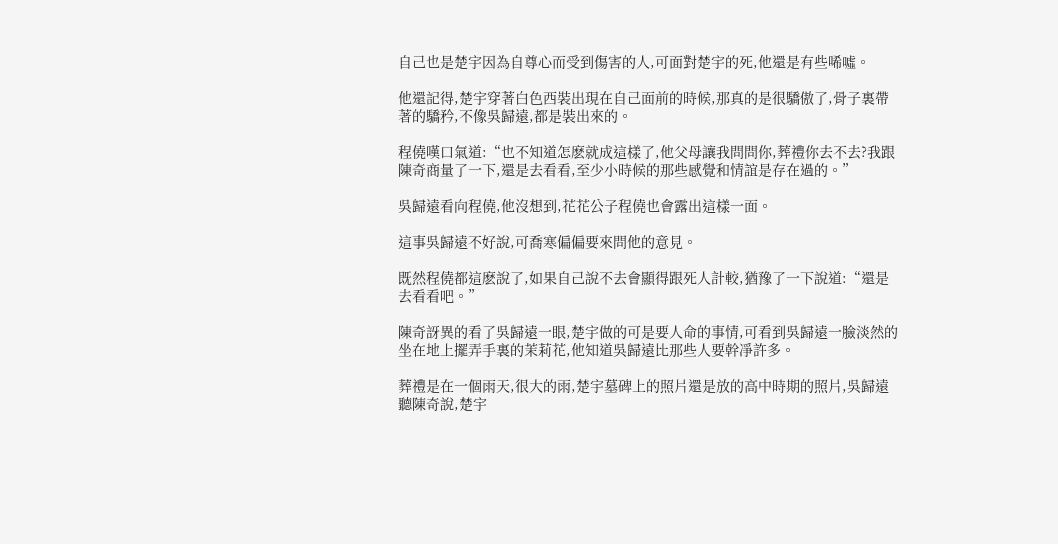自己也是楚宇因為自尊心而受到傷害的人,可面對楚宇的死,他還是有些唏噓。

他還記得,楚宇穿著白色西裝出現在自己面前的時候,那真的是很驕傲了,骨子裏帶著的驕矜,不像吳歸遠,都是裝出來的。

程僥嘆口氣道:“也不知道怎麽就成這樣了,他父母讓我問問你,葬禮你去不去?我跟陳奇商量了一下,還是去看看,至少小時候的那些感覺和情誼是存在過的。”

吳歸遠看向程僥,他沒想到,花花公子程僥也會露出這樣一面。

這事吳歸遠不好說,可喬寒偏偏要來問他的意見。

既然程僥都這麽說了,如果自己說不去會顯得跟死人計較,猶豫了一下說道:“還是去看看吧。”

陳奇訝異的看了吳歸遠一眼,楚宇做的可是要人命的事情,可看到吳歸遠一臉淡然的坐在地上擺弄手裏的茉莉花,他知道吳歸遠比那些人要幹凈許多。

葬禮是在一個雨天,很大的雨,楚宇墓碑上的照片還是放的高中時期的照片,吳歸遠聽陳奇說,楚宇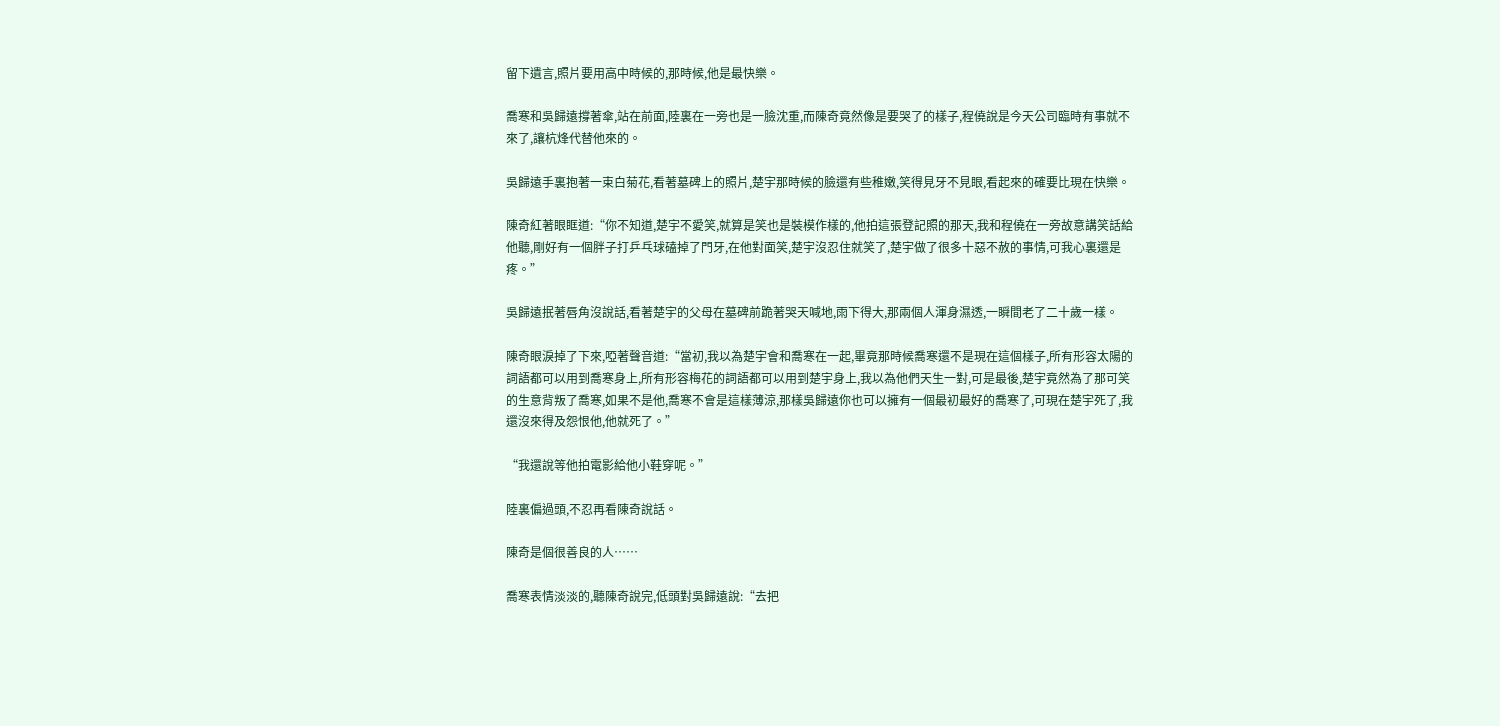留下遺言,照片要用高中時候的,那時候,他是最快樂。

喬寒和吳歸遠撐著傘,站在前面,陸裏在一旁也是一臉沈重,而陳奇竟然像是要哭了的樣子,程僥說是今天公司臨時有事就不來了,讓杭烽代替他來的。

吳歸遠手裏抱著一束白菊花,看著墓碑上的照片,楚宇那時候的臉還有些稚嫩,笑得見牙不見眼,看起來的確要比現在快樂。

陳奇紅著眼眶道:“你不知道,楚宇不愛笑,就算是笑也是裝模作樣的,他拍這張登記照的那天,我和程僥在一旁故意講笑話給他聽,剛好有一個胖子打乒乓球磕掉了門牙,在他對面笑,楚宇沒忍住就笑了,楚宇做了很多十惡不赦的事情,可我心裏還是疼。”

吳歸遠抿著唇角沒說話,看著楚宇的父母在墓碑前跪著哭天喊地,雨下得大,那兩個人渾身濕透,一瞬間老了二十歲一樣。

陳奇眼淚掉了下來,啞著聲音道:“當初,我以為楚宇會和喬寒在一起,畢竟那時候喬寒還不是現在這個樣子,所有形容太陽的詞語都可以用到喬寒身上,所有形容梅花的詞語都可以用到楚宇身上,我以為他們天生一對,可是最後,楚宇竟然為了那可笑的生意背叛了喬寒,如果不是他,喬寒不會是這樣薄涼,那樣吳歸遠你也可以擁有一個最初最好的喬寒了,可現在楚宇死了,我還沒來得及怨恨他,他就死了。”

“我還說等他拍電影給他小鞋穿呢。”

陸裏偏過頭,不忍再看陳奇說話。

陳奇是個很善良的人……

喬寒表情淡淡的,聽陳奇說完,低頭對吳歸遠說:“去把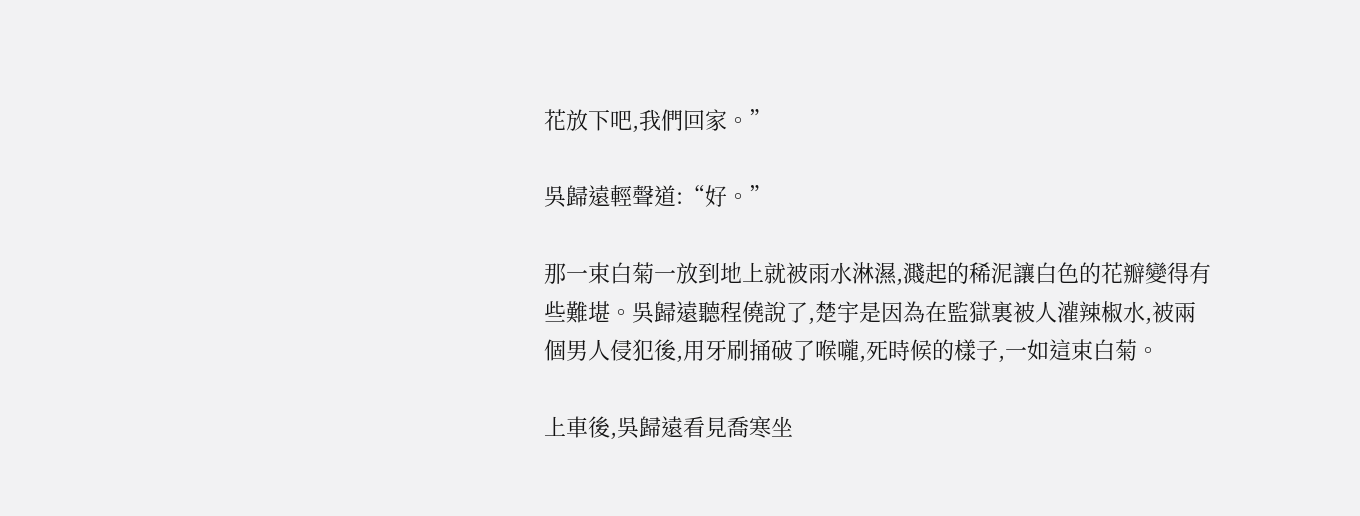花放下吧,我們回家。”

吳歸遠輕聲道:“好。”

那一束白菊一放到地上就被雨水淋濕,濺起的稀泥讓白色的花瓣變得有些難堪。吳歸遠聽程僥說了,楚宇是因為在監獄裏被人灌辣椒水,被兩個男人侵犯後,用牙刷捅破了喉嚨,死時候的樣子,一如這束白菊。

上車後,吳歸遠看見喬寒坐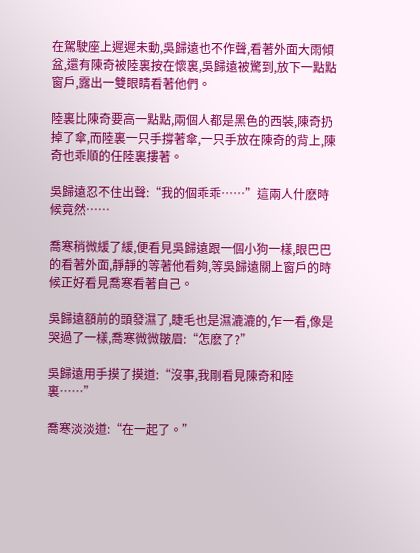在駕駛座上遲遲未動,吳歸遠也不作聲,看著外面大雨傾盆,還有陳奇被陸裏按在懷裏,吳歸遠被驚到,放下一點點窗戶,露出一雙眼睛看著他們。

陸裏比陳奇要高一點點,兩個人都是黑色的西裝,陳奇扔掉了傘,而陸裏一只手撐著傘,一只手放在陳奇的背上,陳奇也乖順的任陸裏摟著。

吳歸遠忍不住出聲:“我的個乖乖……”這兩人什麽時候竟然……

喬寒稍微緩了緩,便看見吳歸遠跟一個小狗一樣,眼巴巴的看著外面,靜靜的等著他看夠,等吳歸遠關上窗戶的時候正好看見喬寒看著自己。

吳歸遠額前的頭發濕了,睫毛也是濕漉漉的,乍一看,像是哭過了一樣,喬寒微微皺眉:“怎麽了?”

吳歸遠用手摸了摸道:“沒事,我剛看見陳奇和陸裏……”

喬寒淡淡道:“在一起了。”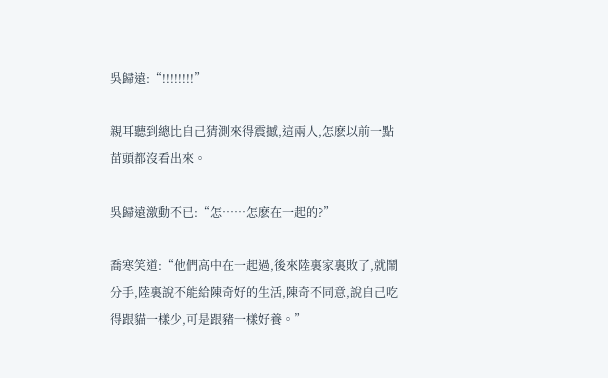吳歸遠:“!!!!!!!!”

親耳聽到總比自己猜測來得震撼,這兩人,怎麽以前一點苗頭都沒看出來。

吳歸遠激動不已:“怎……怎麽在一起的?”

喬寒笑道:“他們高中在一起過,後來陸裏家裏敗了,就鬧分手,陸裏說不能給陳奇好的生活,陳奇不同意,說自己吃得跟貓一樣少,可是跟豬一樣好養。”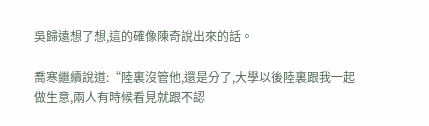吳歸遠想了想,這的確像陳奇說出來的話。

喬寒繼續說道:“陸裏沒管他,還是分了,大學以後陸裏跟我一起做生意,兩人有時候看見就跟不認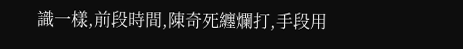識一樣,前段時間,陳奇死纏爛打,手段用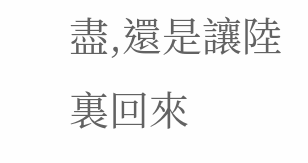盡,還是讓陸裏回來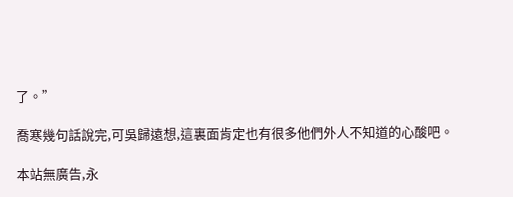了。”

喬寒幾句話說完,可吳歸遠想,這裏面肯定也有很多他們外人不知道的心酸吧。

本站無廣告,永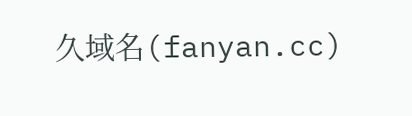久域名(fanyan.cc)